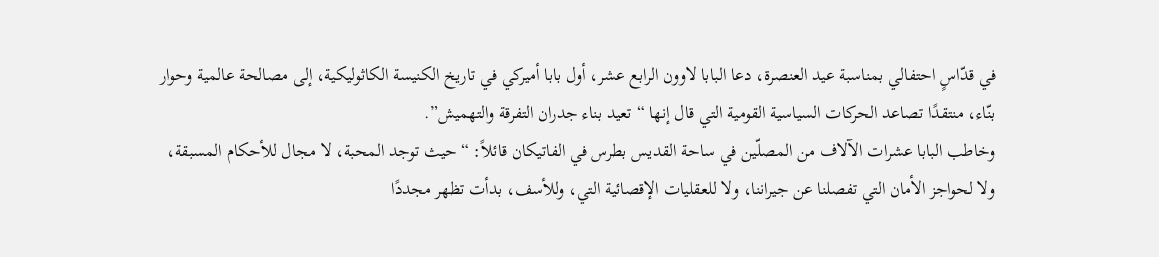في قدّاسٍ احتفالي بمناسبة عيد العنصرة، دعا البابا لاوون الرابع عشر، أول بابا أميركي في تاريخ الكنيسة الكاثوليكية، إلى مصالحة عالمية وحوار بنّاء، منتقدًا تصاعد الحركات السياسية القومية التي قال إنها “تعيد بناء جدران التفرقة والتهميش”.
وخاطب البابا عشرات الآلاف من المصلّين في ساحة القديس بطرس في الفاتيكان قائلاً: “حيث توجد المحبة، لا مجال للأحكام المسبقة، ولا لحواجز الأمان التي تفصلنا عن جيراننا، ولا للعقليات الإقصائية التي، وللأسف، بدأت تظهر مجددًا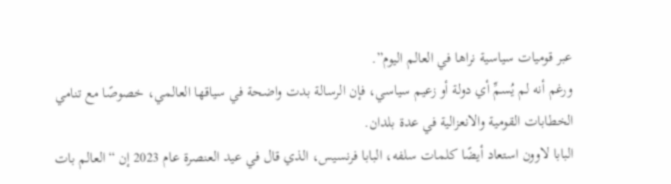عبر قوميات سياسية نراها في العالم اليوم”.
ورغم أنه لم يُسمِّ أي دولة أو زعيم سياسي، فإن الرسالة بدت واضحة في سياقها العالمي، خصوصًا مع تنامي الخطابات القومية والانعزالية في عدة بلدان.
البابا لاوون استعاد أيضًا كلمات سلفه، البابا فرنسيس، الذي قال في عيد العنصرة عام 2023 إن “العالم بات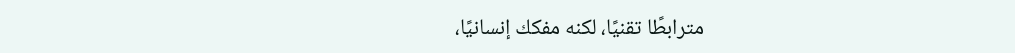مترابطًا تقنيًا، لكنه مفكك إنسانيًا،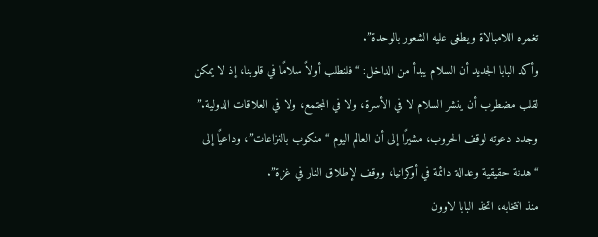تغمره اللامبالاة ويطغى عليه الشعور بالوحدة”.
وأكد البابا الجديد أن السلام يبدأ من الداخل: “فلنطلب أولاً سلامًا في قلوبنا، إذ لا يمكن لقلب مضطرب أن ينشر السلام لا في الأسرة، ولا في المجتمع، ولا في العلاقات الدولية.”
وجدد دعوته لوقف الحروب، مشيرًا إلى أن العالم اليوم “منكوب بالنزاعات”، وداعيًا إلى “هدنة حقيقية وعدالة دائمة في أوكرانيا، ووقف لإطلاق النار في غزة”.
منذ انتخابه، اتخذ البابا لاوون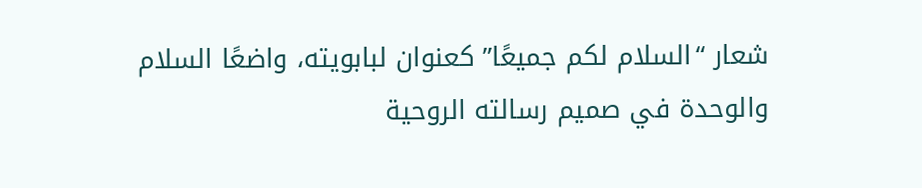شعار “السلام لكم جميعًا” كعنوان لبابويته، واضعًا السلام والوحدة في صميم رسالته الروحية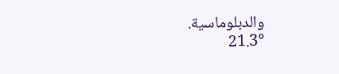والدبلوماسية.
21.3°